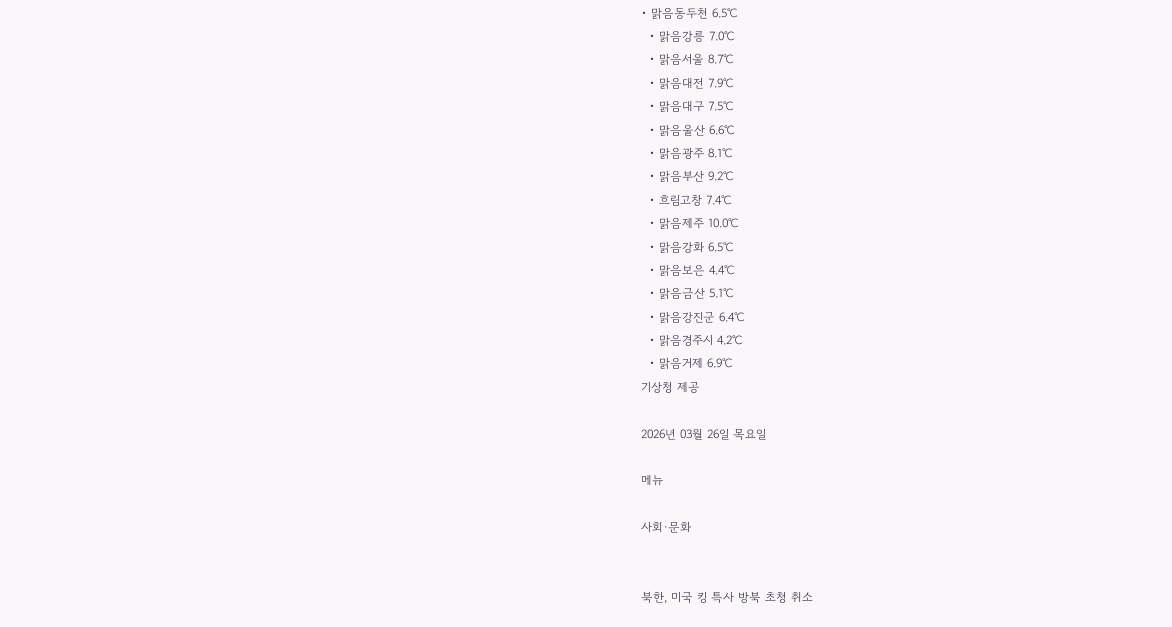• 맑음동두천 6.5℃
  • 맑음강릉 7.0℃
  • 맑음서울 8.7℃
  • 맑음대전 7.9℃
  • 맑음대구 7.5℃
  • 맑음울산 6.6℃
  • 맑음광주 8.1℃
  • 맑음부산 9.2℃
  • 흐림고창 7.4℃
  • 맑음제주 10.0℃
  • 맑음강화 6.5℃
  • 맑음보은 4.4℃
  • 맑음금산 5.1℃
  • 맑음강진군 6.4℃
  • 맑음경주시 4.2℃
  • 맑음거제 6.9℃
기상청 제공

2026년 03월 26일 목요일

메뉴

사회·문화


북한, 미국 킹 특사 방북 초청 취소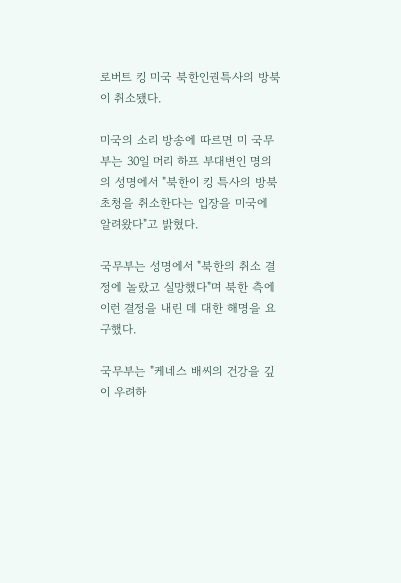로버트 킹 미국 북한인권특사의 방북이 취소됐다.

미국의 소리 방송에 따르면 미 국무부는 30일 머리 하프 부대변인 명의의 성명에서 "북한이 킹 특사의 방북 초청을 취소한다는 입장을 미국에 알려왔다"고 밝혔다.

국무부는 성명에서 "북한의 취소 결정에 놀랐고 실망했다"며 북한 측에 이런 결정을 내린 데 대한 해명을 요구했다.

국무부는 "케네스 배씨의 건강을 깊이 우려하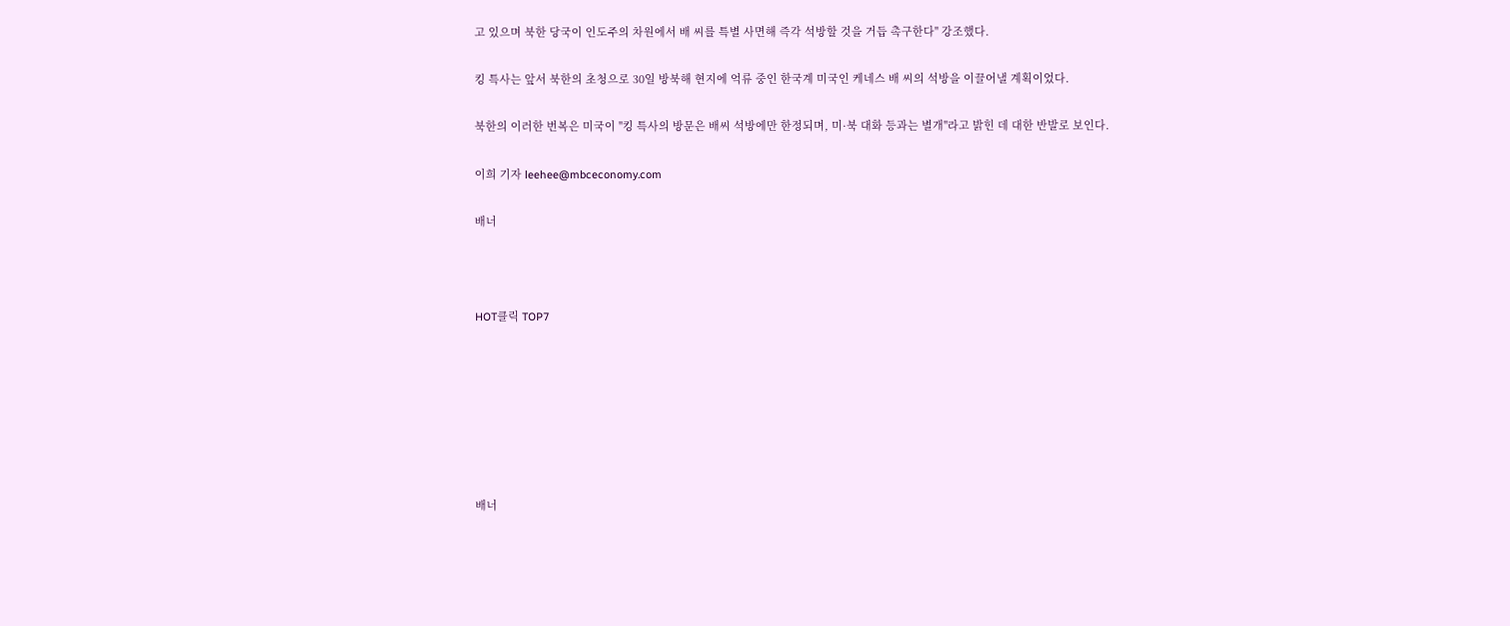고 있으며 북한 당국이 인도주의 차원에서 배 씨를 특별 사면해 즉각 석방할 것을 거듭 촉구한다" 강조했다.

킹 특사는 앞서 북한의 초청으로 30일 방북해 현지에 억류 중인 한국계 미국인 케네스 배 씨의 석방을 이끌어낼 계획이었다.

북한의 이러한 번복은 미국이 "킹 특사의 방문은 배씨 석방에만 한정되며, 미·북 대화 등과는 별개"라고 밝힌 데 대한 반발로 보인다.

이희 기자 leehee@mbceconomy.com

배너



HOT클릭 TOP7







배너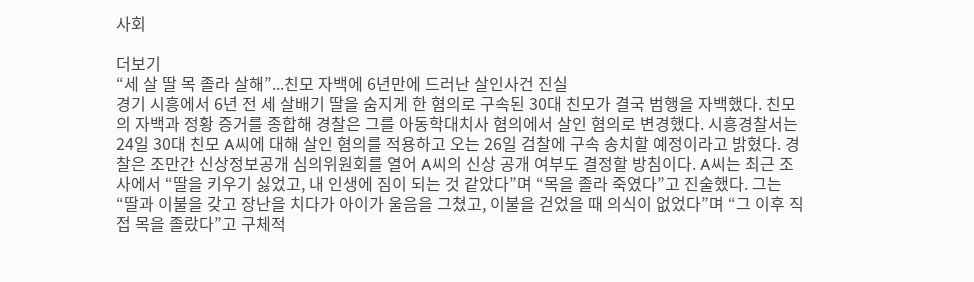사회

더보기
“세 살 딸 목 졸라 살해”...친모 자백에 6년만에 드러난 살인사건 진실
경기 시흥에서 6년 전 세 살배기 딸을 숨지게 한 혐의로 구속된 30대 친모가 결국 범행을 자백했다. 친모의 자백과 정황 증거를 종합해 경찰은 그를 아동학대치사 혐의에서 살인 혐의로 변경했다. 시흥경찰서는 24일 30대 친모 A씨에 대해 살인 혐의를 적용하고 오는 26일 검찰에 구속 송치할 예정이라고 밝혔다. 경찰은 조만간 신상정보공개 심의위원회를 열어 A씨의 신상 공개 여부도 결정할 방침이다. A씨는 최근 조사에서 “딸을 키우기 싫었고, 내 인생에 짐이 되는 것 같았다”며 “목을 졸라 죽였다”고 진술했다. 그는 “딸과 이불을 갖고 장난을 치다가 아이가 울음을 그쳤고, 이불을 걷었을 때 의식이 없었다”며 “그 이후 직접 목을 졸랐다”고 구체적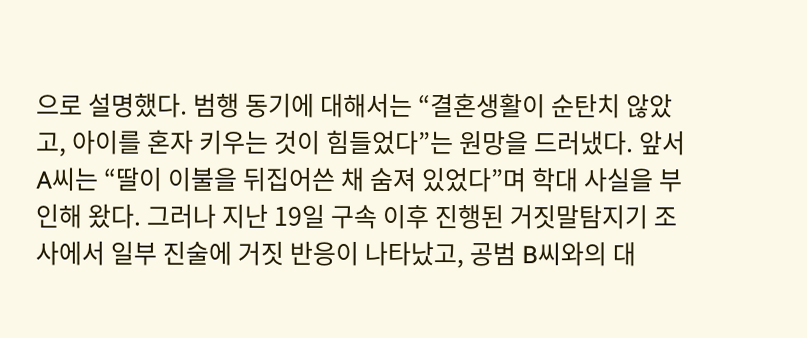으로 설명했다. 범행 동기에 대해서는 “결혼생활이 순탄치 않았고, 아이를 혼자 키우는 것이 힘들었다”는 원망을 드러냈다. 앞서 A씨는 “딸이 이불을 뒤집어쓴 채 숨져 있었다”며 학대 사실을 부인해 왔다. 그러나 지난 19일 구속 이후 진행된 거짓말탐지기 조사에서 일부 진술에 거짓 반응이 나타났고, 공범 B씨와의 대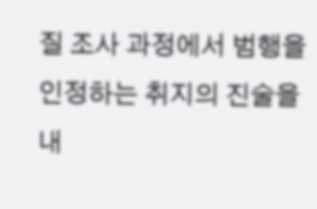질 조사 과정에서 범행을 인정하는 취지의 진술을 내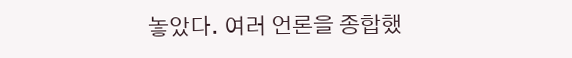놓았다. 여러 언론을 종합했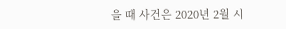을 때 사건은 2020년 2월 시